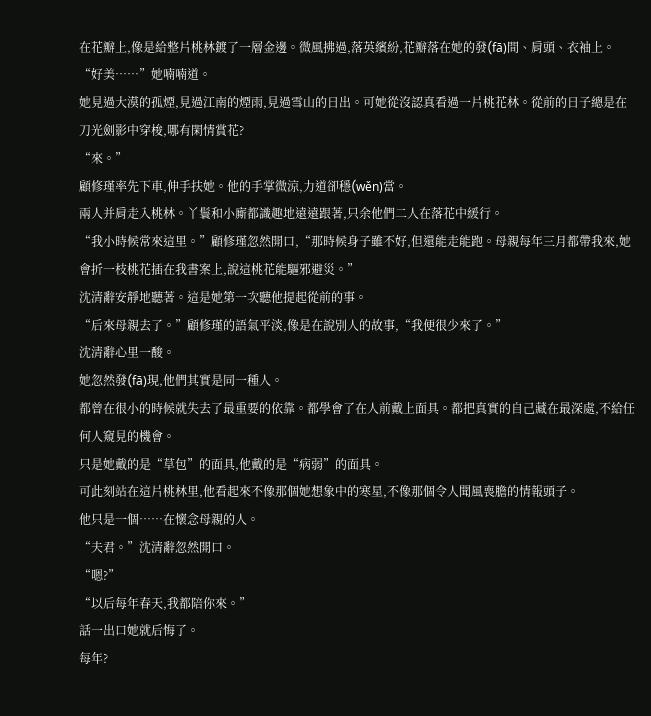在花瓣上,像是給整片桃林鍍了一層金邊。微風拂過,落英繽紛,花瓣落在她的發(fā)間、肩頭、衣袖上。
“好美……”她喃喃道。
她見過大漠的孤煙,見過江南的煙雨,見過雪山的日出。可她從沒認真看過一片桃花林。從前的日子總是在刀光劍影中穿梭,哪有閑情賞花?
“來。”
顧修瑾率先下車,伸手扶她。他的手掌微涼,力道卻穩(wěn)當。
兩人并肩走入桃林。丫鬟和小廝都識趣地遠遠跟著,只余他們二人在落花中緩行。
“我小時候常來這里。”顧修瑾忽然開口,“那時候身子雖不好,但還能走能跑。母親每年三月都帶我來,她會折一枝桃花插在我書案上,說這桃花能驅邪避災。”
沈清辭安靜地聽著。這是她第一次聽他提起從前的事。
“后來母親去了。”顧修瑾的語氣平淡,像是在說別人的故事,“我便很少來了。”
沈清辭心里一酸。
她忽然發(fā)現,他們其實是同一種人。
都曾在很小的時候就失去了最重要的依靠。都學會了在人前戴上面具。都把真實的自己藏在最深處,不給任何人窺見的機會。
只是她戴的是“草包”的面具,他戴的是“病弱”的面具。
可此刻站在這片桃林里,他看起來不像那個她想象中的寒星,不像那個令人聞風喪膽的情報頭子。
他只是一個……在懷念母親的人。
“夫君。”沈清辭忽然開口。
“嗯?”
“以后每年春天,我都陪你來。”
話一出口她就后悔了。
每年?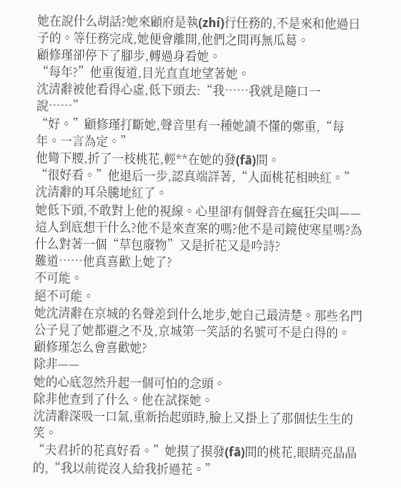她在說什么胡話?她來顧府是執(zhí)行任務的,不是來和他過日子的。等任務完成,她便會離開,他們之間再無瓜葛。
顧修瑾卻停下了腳步,轉過身看她。
“每年?”他重復道,目光直直地望著她。
沈清辭被他看得心虛,低下頭去:“我……我就是隨口一說……”
“好。”顧修瑾打斷她,聲音里有一種她讀不懂的鄭重,“每年。一言為定。”
他彎下腰,折了一枝桃花,輕**在她的發(fā)間。
“很好看。”他退后一步,認真端詳著,“人面桃花相映紅。”
沈清辭的耳朵騰地紅了。
她低下頭,不敢對上他的視線。心里卻有個聲音在瘋狂尖叫——這人到底想干什么?他不是來查案的嗎?他不是司鏡使寒星嗎?為什么對著一個“草包廢物”又是折花又是吟詩?
難道……他真喜歡上她了?
不可能。
絕不可能。
她沈清辭在京城的名聲差到什么地步,她自己最清楚。那些名門公子見了她都避之不及,京城第一笑話的名號可不是白得的。
顧修瑾怎么會喜歡她?
除非——
她的心底忽然升起一個可怕的念頭。
除非他查到了什么。他在試探她。
沈清辭深吸一口氣,重新抬起頭時,臉上又掛上了那個怯生生的笑。
“夫君折的花真好看。”她摸了摸發(fā)間的桃花,眼睛亮晶晶的,“我以前從沒人給我折過花。”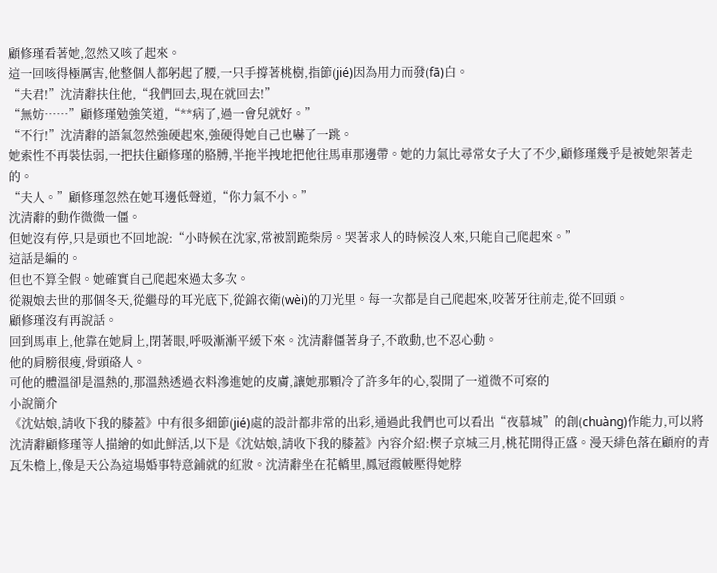顧修瑾看著她,忽然又咳了起來。
這一回咳得極厲害,他整個人都躬起了腰,一只手撐著桃樹,指節(jié)因為用力而發(fā)白。
“夫君!”沈清辭扶住他,“我們回去,現在就回去!”
“無妨……”顧修瑾勉強笑道,“**病了,過一會兒就好。”
“不行!”沈清辭的語氣忽然強硬起來,強硬得她自己也嚇了一跳。
她索性不再裝怯弱,一把扶住顧修瑾的胳膊,半拖半拽地把他往馬車那邊帶。她的力氣比尋常女子大了不少,顧修瑾幾乎是被她架著走的。
“夫人。”顧修瑾忽然在她耳邊低聲道,“你力氣不小。”
沈清辭的動作微微一僵。
但她沒有停,只是頭也不回地說:“小時候在沈家,常被罰跪柴房。哭著求人的時候沒人來,只能自己爬起來。”
這話是編的。
但也不算全假。她確實自己爬起來過太多次。
從親娘去世的那個冬天,從繼母的耳光底下,從錦衣衛(wèi)的刀光里。每一次都是自己爬起來,咬著牙往前走,從不回頭。
顧修瑾沒有再說話。
回到馬車上,他靠在她肩上,閉著眼,呼吸漸漸平緩下來。沈清辭僵著身子,不敢動,也不忍心動。
他的肩膀很瘦,骨頭硌人。
可他的體溫卻是溫熱的,那溫熱透過衣料滲進她的皮膚,讓她那顆冷了許多年的心,裂開了一道微不可察的
小說簡介
《沈姑娘,請收下我的膝蓋》中有很多細節(jié)處的設計都非常的出彩,通過此我們也可以看出“夜慕城”的創(chuàng)作能力,可以將沈清辭顧修瑾等人描繪的如此鮮活,以下是《沈姑娘,請收下我的膝蓋》內容介紹:楔子京城三月,桃花開得正盛。漫天緋色落在顧府的青瓦朱檐上,像是天公為這場婚事特意鋪就的紅妝。沈清辭坐在花轎里,鳳冠霞帔壓得她脖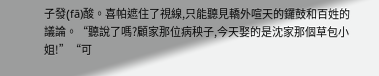子發(fā)酸。喜帕遮住了視線,只能聽見轎外喧天的鑼鼓和百姓的議論。“聽說了嗎?顧家那位病秧子,今天娶的是沈家那個草包小姐!”“可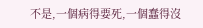不是,一個病得要死,一個蠢得沒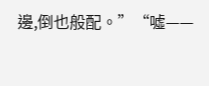邊,倒也般配。”“噓——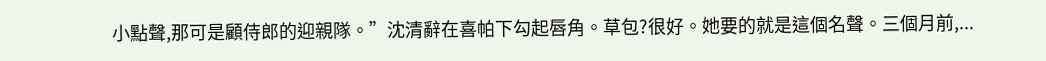小點聲,那可是顧侍郎的迎親隊。”沈清辭在喜帕下勾起唇角。草包?很好。她要的就是這個名聲。三個月前,...